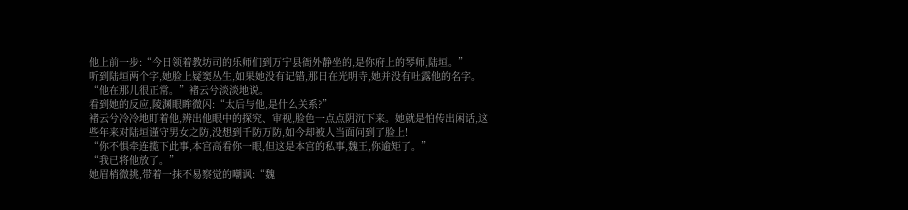他上前一步:“今日领着教坊司的乐师们到万宁县衙外静坐的,是你府上的琴师,陆垣。”
听到陆垣两个字,她脸上疑窦丛生,如果她没有记错,那日在光明寺,她并没有吐露他的名字。
“他在那儿很正常。”褚云兮淡淡地说。
看到她的反应,陵渊眼眸微闪:“太后与他,是什么关系?”
褚云兮冷冷地盯着他,辨出他眼中的探究、审视,脸色一点点阴沉下来。她就是怕传出闲话,这些年来对陆垣谨守男女之防,没想到千防万防,如今却被人当面问到了脸上!
“你不惧牵连揽下此事,本宫高看你一眼,但这是本宫的私事,魏王,你逾矩了。”
“我已将他放了。”
她眉梢微挑,带着一抹不易察觉的嘲讽:“魏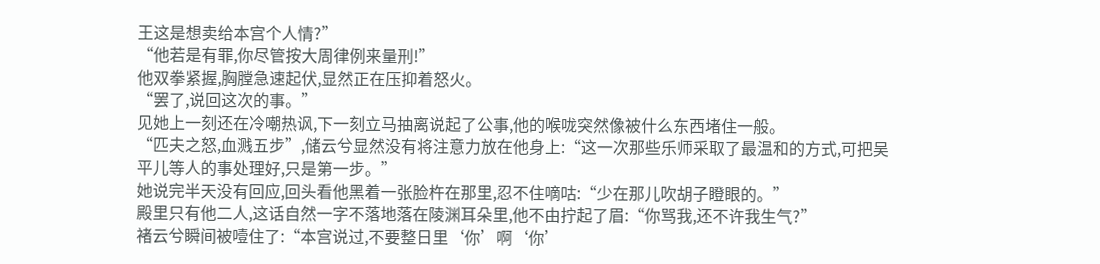王这是想卖给本宫个人情?”
“他若是有罪,你尽管按大周律例来量刑!”
他双拳紧握,胸膛急速起伏,显然正在压抑着怒火。
“罢了,说回这次的事。”
见她上一刻还在冷嘲热讽,下一刻立马抽离说起了公事,他的喉咙突然像被什么东西堵住一般。
“匹夫之怒,血溅五步”,储云兮显然没有将注意力放在他身上:“这一次那些乐师采取了最温和的方式,可把吴平儿等人的事处理好,只是第一步。”
她说完半天没有回应,回头看他黑着一张脸杵在那里,忍不住嘀咕:“少在那儿吹胡子瞪眼的。”
殿里只有他二人,这话自然一字不落地落在陵渊耳朵里,他不由拧起了眉:“你骂我,还不许我生气?”
褚云兮瞬间被噎住了:“本宫说过,不要整日里‘你’啊‘你’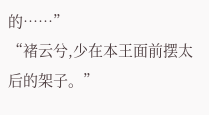的……”
“褚云兮,少在本王面前摆太后的架子。”